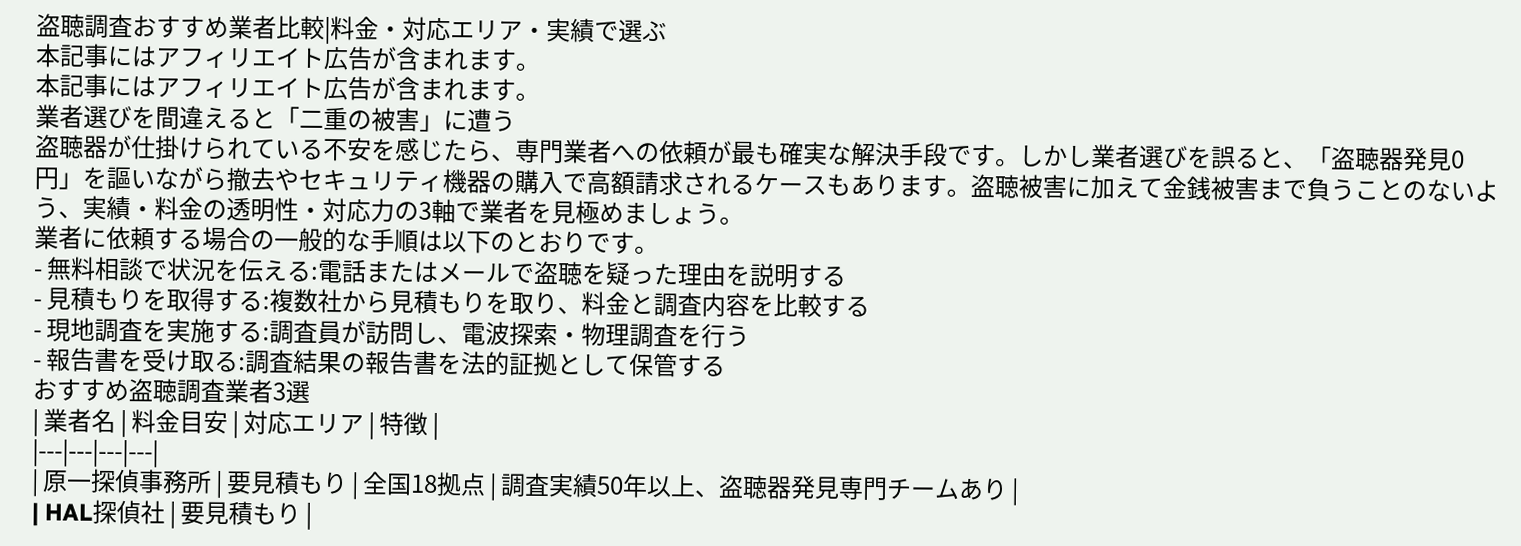盗聴調査おすすめ業者比較|料金・対応エリア・実績で選ぶ
本記事にはアフィリエイト広告が含まれます。
本記事にはアフィリエイト広告が含まれます。
業者選びを間違えると「二重の被害」に遭う
盗聴器が仕掛けられている不安を感じたら、専門業者への依頼が最も確実な解決手段です。しかし業者選びを誤ると、「盗聴器発見0円」を謳いながら撤去やセキュリティ機器の購入で高額請求されるケースもあります。盗聴被害に加えて金銭被害まで負うことのないよう、実績・料金の透明性・対応力の3軸で業者を見極めましょう。
業者に依頼する場合の一般的な手順は以下のとおりです。
- 無料相談で状況を伝える:電話またはメールで盗聴を疑った理由を説明する
- 見積もりを取得する:複数社から見積もりを取り、料金と調査内容を比較する
- 現地調査を実施する:調査員が訪問し、電波探索・物理調査を行う
- 報告書を受け取る:調査結果の報告書を法的証拠として保管する
おすすめ盗聴調査業者3選
| 業者名 | 料金目安 | 対応エリア | 特徴 |
|---|---|---|---|
| 原一探偵事務所 | 要見積もり | 全国18拠点 | 調査実績50年以上、盗聴器発見専門チームあり |
| HAL探偵社 | 要見積もり |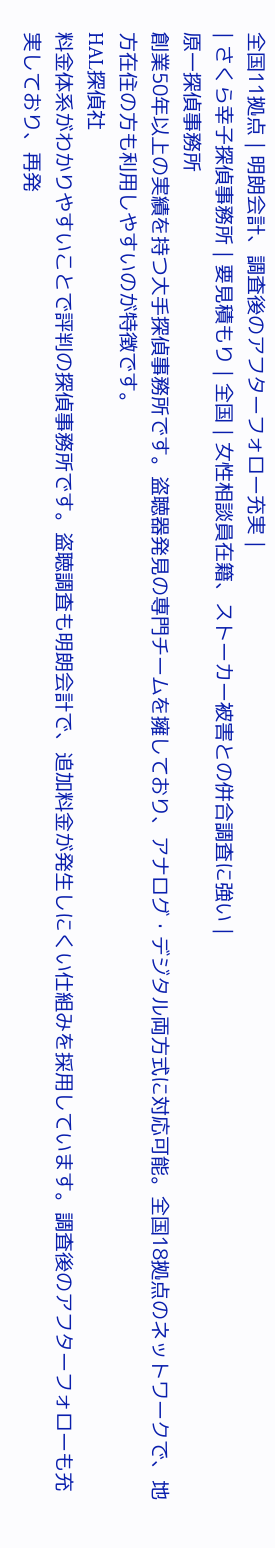全国11拠点 | 明朗会計、調査後のアフターフォロー充実 |
| さくら幸子探偵事務所 | 要見積もり | 全国 | 女性相談員在籍、ストーカー被害との併合調査に強い |
原一探偵事務所
創業50年以上の実績を持つ大手探偵事務所です。盗聴器発見の専門チームを擁しており、アナログ・デジタル両方式に対応可能。全国18拠点のネットワークで、地方在住の方も利用しやすいのが特徴です。
HAL探偵社
料金体系がわかりやすいことで評判の探偵事務所です。盗聴調査も明朗会計で、追加料金が発生しにくい仕組みを採用しています。調査後のアフターフォローも充実しており、再発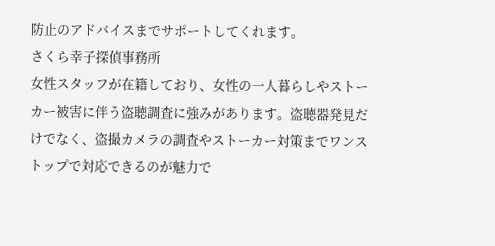防止のアドバイスまでサポートしてくれます。
さくら幸子探偵事務所
女性スタッフが在籍しており、女性の一人暮らしやストーカー被害に伴う盗聴調査に強みがあります。盗聴器発見だけでなく、盗撮カメラの調査やストーカー対策までワンストップで対応できるのが魅力で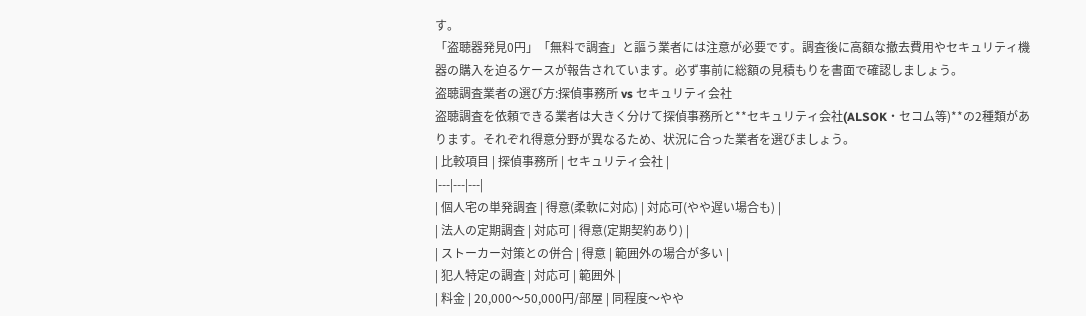す。
「盗聴器発見0円」「無料で調査」と謳う業者には注意が必要です。調査後に高額な撤去費用やセキュリティ機器の購入を迫るケースが報告されています。必ず事前に総額の見積もりを書面で確認しましょう。
盗聴調査業者の選び方:探偵事務所 vs セキュリティ会社
盗聴調査を依頼できる業者は大きく分けて探偵事務所と**セキュリティ会社(ALSOK・セコム等)**の2種類があります。それぞれ得意分野が異なるため、状況に合った業者を選びましょう。
| 比較項目 | 探偵事務所 | セキュリティ会社 |
|---|---|---|
| 個人宅の単発調査 | 得意(柔軟に対応) | 対応可(やや遅い場合も) |
| 法人の定期調査 | 対応可 | 得意(定期契約あり) |
| ストーカー対策との併合 | 得意 | 範囲外の場合が多い |
| 犯人特定の調査 | 対応可 | 範囲外 |
| 料金 | 20,000〜50,000円/部屋 | 同程度〜やや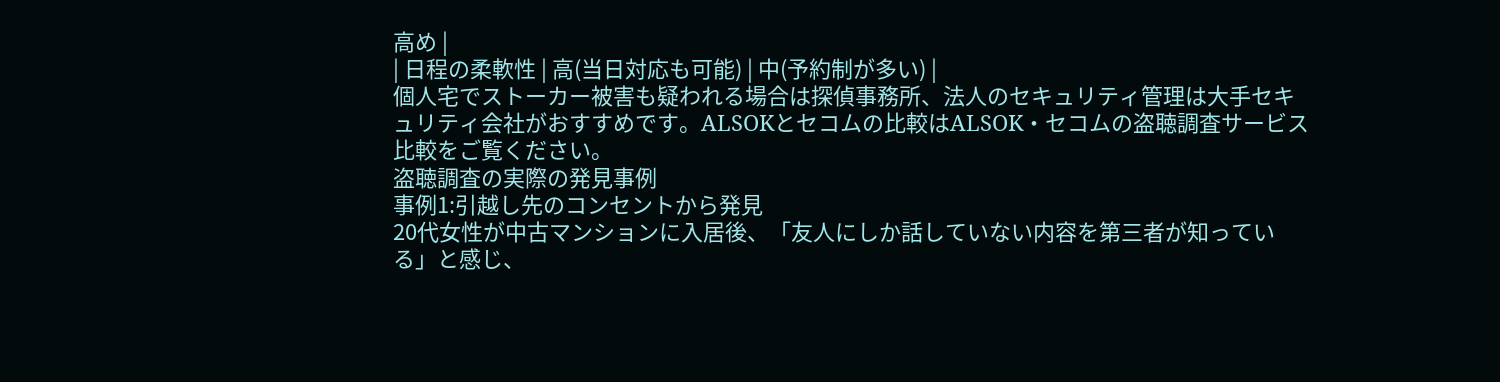高め |
| 日程の柔軟性 | 高(当日対応も可能) | 中(予約制が多い) |
個人宅でストーカー被害も疑われる場合は探偵事務所、法人のセキュリティ管理は大手セキュリティ会社がおすすめです。ALSOKとセコムの比較はALSOK・セコムの盗聴調査サービス比較をご覧ください。
盗聴調査の実際の発見事例
事例1:引越し先のコンセントから発見
20代女性が中古マンションに入居後、「友人にしか話していない内容を第三者が知っている」と感じ、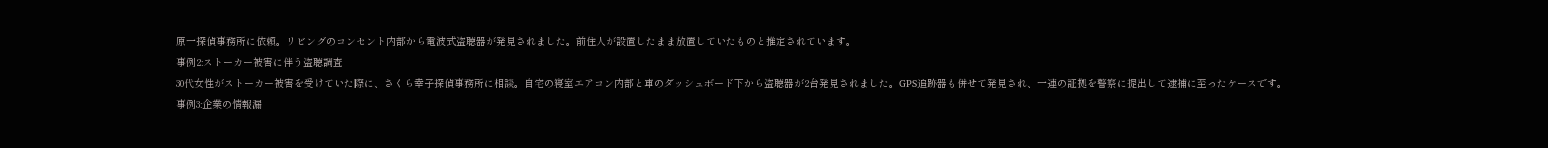原一探偵事務所に依頼。リビングのコンセント内部から電波式盗聴器が発見されました。前住人が設置したまま放置していたものと推定されています。
事例2:ストーカー被害に伴う盗聴調査
30代女性がストーカー被害を受けていた際に、さくら幸子探偵事務所に相談。自宅の寝室エアコン内部と車のダッシュボード下から盗聴器が2台発見されました。GPS追跡器も併せて発見され、一連の証拠を警察に提出して逮捕に至ったケースです。
事例3:企業の情報漏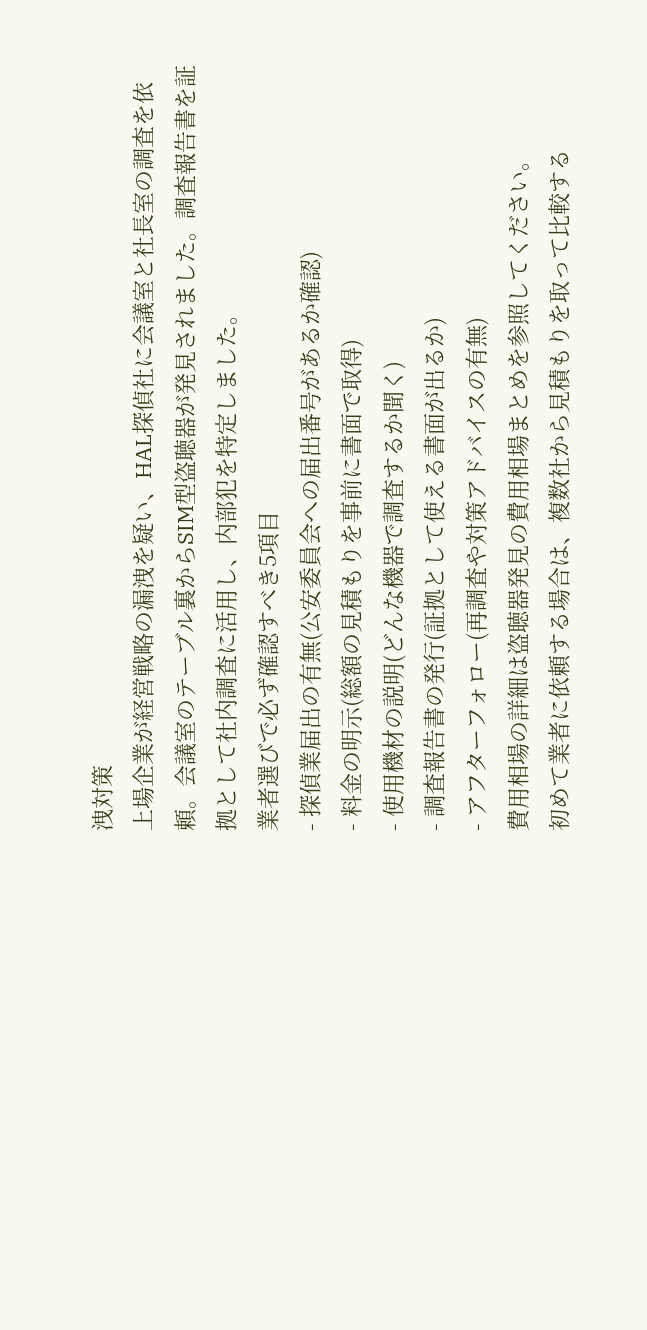洩対策
上場企業が経営戦略の漏洩を疑い、HAL探偵社に会議室と社長室の調査を依頼。会議室のテーブル裏からSIM型盗聴器が発見されました。調査報告書を証拠として社内調査に活用し、内部犯を特定しました。
業者選びで必ず確認すべき5項目
- 探偵業届出の有無(公安委員会への届出番号があるか確認)
- 料金の明示(総額の見積もりを事前に書面で取得)
- 使用機材の説明(どんな機器で調査するか聞く)
- 調査報告書の発行(証拠として使える書面が出るか)
- アフターフォロー(再調査や対策アドバイスの有無)
費用相場の詳細は盗聴器発見の費用相場まとめを参照してください。
初めて業者に依頼する場合は、複数社から見積もりを取って比較する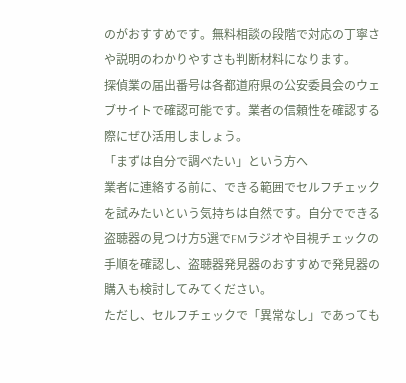のがおすすめです。無料相談の段階で対応の丁寧さや説明のわかりやすさも判断材料になります。
探偵業の届出番号は各都道府県の公安委員会のウェブサイトで確認可能です。業者の信頼性を確認する際にぜひ活用しましょう。
「まずは自分で調べたい」という方へ
業者に連絡する前に、できる範囲でセルフチェックを試みたいという気持ちは自然です。自分でできる盗聴器の見つけ方5選でFMラジオや目視チェックの手順を確認し、盗聴器発見器のおすすめで発見器の購入も検討してみてください。
ただし、セルフチェックで「異常なし」であっても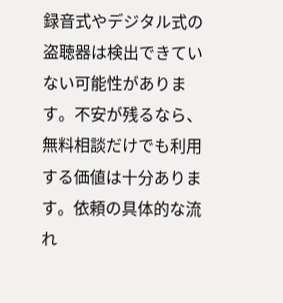録音式やデジタル式の盗聴器は検出できていない可能性があります。不安が残るなら、無料相談だけでも利用する価値は十分あります。依頼の具体的な流れ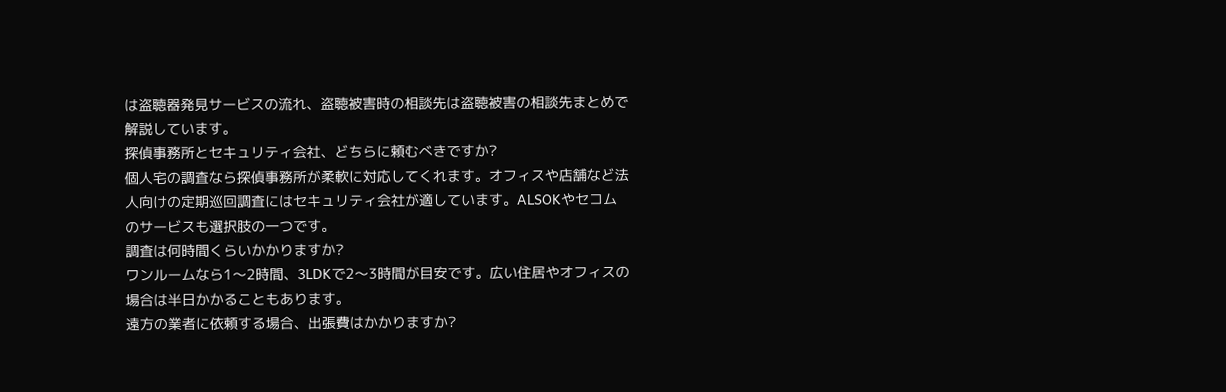は盗聴器発見サービスの流れ、盗聴被害時の相談先は盗聴被害の相談先まとめで解説しています。
探偵事務所とセキュリティ会社、どちらに頼むべきですか?
個人宅の調査なら探偵事務所が柔軟に対応してくれます。オフィスや店舗など法人向けの定期巡回調査にはセキュリティ会社が適しています。ALSOKやセコムのサービスも選択肢の一つです。
調査は何時間くらいかかりますか?
ワンルームなら1〜2時間、3LDKで2〜3時間が目安です。広い住居やオフィスの場合は半日かかることもあります。
遠方の業者に依頼する場合、出張費はかかりますか?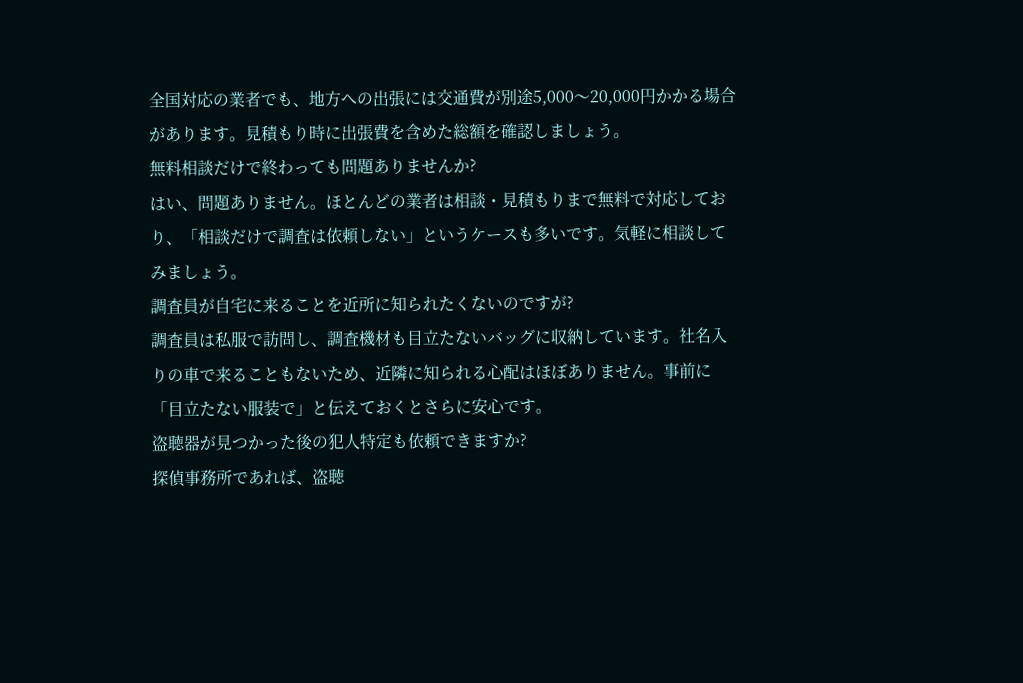全国対応の業者でも、地方への出張には交通費が別途5,000〜20,000円かかる場合があります。見積もり時に出張費を含めた総額を確認しましょう。
無料相談だけで終わっても問題ありませんか?
はい、問題ありません。ほとんどの業者は相談・見積もりまで無料で対応しており、「相談だけで調査は依頼しない」というケースも多いです。気軽に相談してみましょう。
調査員が自宅に来ることを近所に知られたくないのですが?
調査員は私服で訪問し、調査機材も目立たないバッグに収納しています。社名入りの車で来ることもないため、近隣に知られる心配はほぼありません。事前に「目立たない服装で」と伝えておくとさらに安心です。
盗聴器が見つかった後の犯人特定も依頼できますか?
探偵事務所であれば、盗聴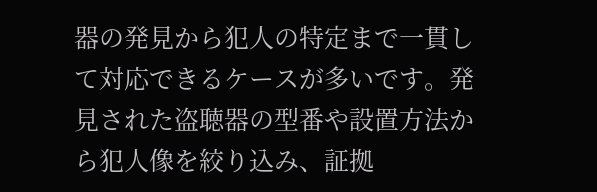器の発見から犯人の特定まで一貫して対応できるケースが多いです。発見された盗聴器の型番や設置方法から犯人像を絞り込み、証拠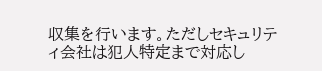収集を行います。ただしセキュリティ会社は犯人特定まで対応し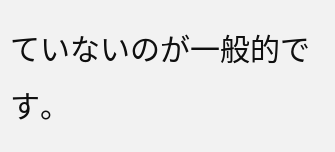ていないのが一般的です。